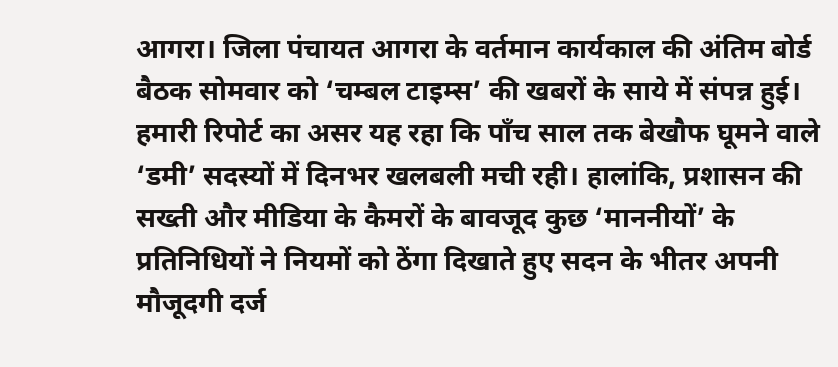आगरा। जिला पंचायत आगरा के वर्तमान कार्यकाल की अंतिम बोर्ड बैठक सोमवार को ‘चम्बल टाइम्स’ की खबरों के साये में संपन्न हुई। हमारी रिपोर्ट का असर यह रहा कि पाँच साल तक बेखौफ घूमने वाले ‘डमी’ सदस्यों में दिनभर खलबली मची रही। हालांकि, प्रशासन की सख्ती और मीडिया के कैमरों के बावजूद कुछ ‘माननीयों’ के प्रतिनिधियों ने नियमों को ठेंगा दिखाते हुए सदन के भीतर अपनी मौजूदगी दर्ज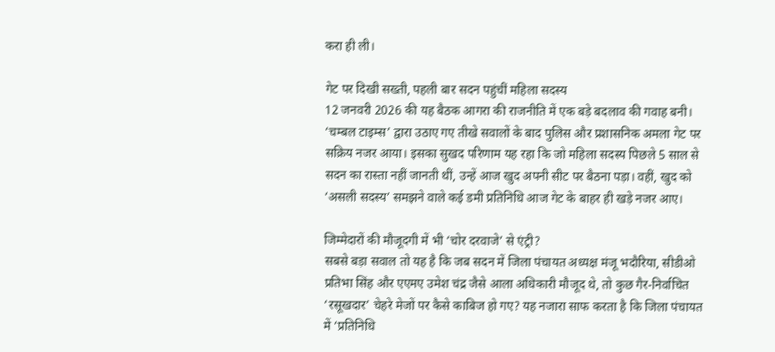करा ही ली।

गेट पर दिखी सख्ती, पहली बार सदन पहुंचीं महिला सदस्य
12 जनवरी 2026 की यह बैठक आगरा की राजनीति में एक बड़े बदलाव की गवाह बनी। ‘चम्बल टाइम्स’ द्वारा उठाए गए तीखे सवालों के बाद पुलिस और प्रशासनिक अमला गेट पर सक्रिय नजर आया। इसका सुखद परिणाम यह रहा कि जो महिला सदस्य पिछले 5 साल से सदन का रास्ता नहीं जानती थीं, उन्हें आज खुद अपनी सीट पर बैठना पड़ा। वहीं, खुद को ‘असली सदस्य’ समझने वाले कई डमी प्रतिनिधि आज गेट के बाहर ही खड़े नजर आए।

जिम्मेदारों की मौजूदगी में भी ‘चोर दरवाजे’ से एंट्री?
सबसे बड़ा सवाल तो यह है कि जब सदन में जिला पंचायत अध्यक्ष मंजू भदौरिया, सीडीओ प्रतिभा सिंह और एएमए उमेश चंद्र जैसे आला अधिकारी मौजूद थे, तो कुछ गैर-निर्वाचित ‘रसूखदार’ चेहरे मेजों पर कैसे काबिज हो गए? यह नजारा साफ करता है कि जिला पंचायत में ‘प्रतिनिधि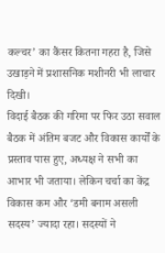कल्चर’ का कैंसर कितना गहरा है, जिसे उखाड़ने में प्रशासनिक मशीनरी भी लाचार दिखी।
विदाई बैठक की गरिमा पर फिर उठा सवाल
बैठक में अंतिम बजट और विकास कार्यों के प्रस्ताव पास हुए, अध्यक्ष ने सभी का आभार भी जताया। लेकिन चर्चा का केंद्र विकास कम और ‘डमी बनाम असली सदस्य’ ज्यादा रहा। सदस्यों ने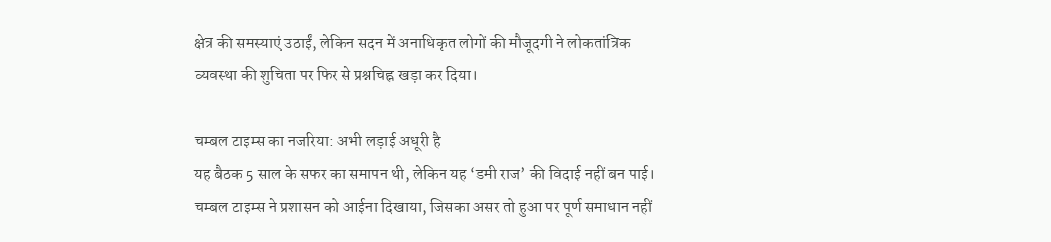क्षेत्र की समस्याएं उठाईं, लेकिन सदन में अनाधिकृत लोगों की मौजूदगी ने लोकतांत्रिक व्यवस्था की शुचिता पर फिर से प्रश्नचिह्न खड़ा कर दिया।

चम्बल टाइम्स का नजरिया: अभी लड़ाई अधूरी है
यह बैठक 5 साल के सफर का समापन थी, लेकिन यह ‘डमी राज’ की विदाई नहीं बन पाई। चम्बल टाइम्स ने प्रशासन को आईना दिखाया, जिसका असर तो हुआ पर पूर्ण समाधान नहीं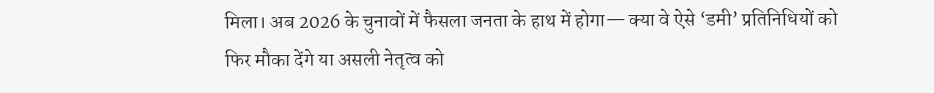मिला। अब 2026 के चुनावों में फैसला जनता के हाथ में होगा— क्या वे ऐसे ‘डमी’ प्रतिनिधियों को फिर मौका देंगे या असली नेतृत्व को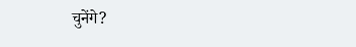चुनेंगे?